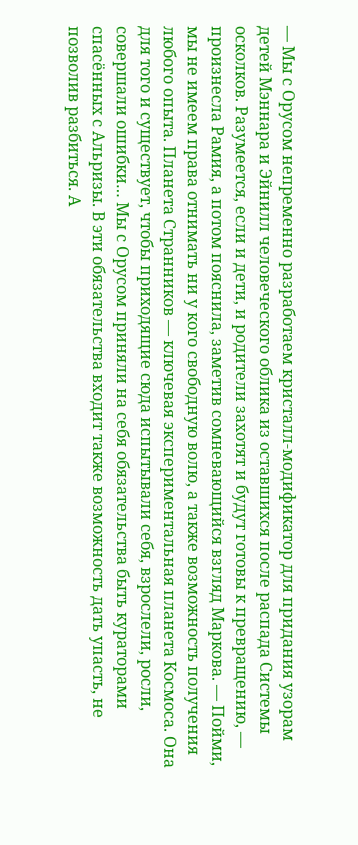— Мы с Орусом непременно разработаем кристалл-модификатор для придания узорам детей Мэннара и Эйнилл человеческого облика из оставшихся после распада Системы осколков. Разумеется, если и дети, и родители захотят и будут готовы к превращению, — произнесла Рамия, а потом пояснила, заметив сомневающийся взгляд Маркова. — Пойми, мы не имеем права отнимать ни у кого свободную волю, а также возможность получения любого опыта. Планета Странников — ключевая экспериментальная планета Космоса. Она для того и существует, чтобы приходящие сюда испытывали себя, взрослели, росли, совершали ошибки… Мы с Орусом приняли на себя обязательства быть кураторами спасённых с Альризы. В эти обязательства входит также возможность дать упасть, не позволив разбиться. А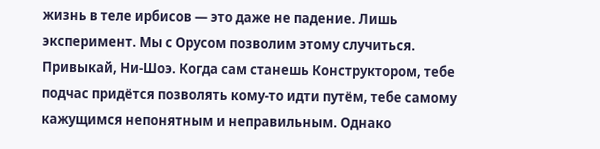жизнь в теле ирбисов — это даже не падение. Лишь эксперимент. Мы с Орусом позволим этому случиться. Привыкай, Ни-Шоэ. Когда сам станешь Конструктором, тебе подчас придётся позволять кому-то идти путём, тебе самому кажущимся непонятным и неправильным. Однако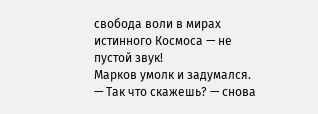свобода воли в мирах истинного Космоса — не пустой звук!
Марков умолк и задумался.
— Так что скажешь? — снова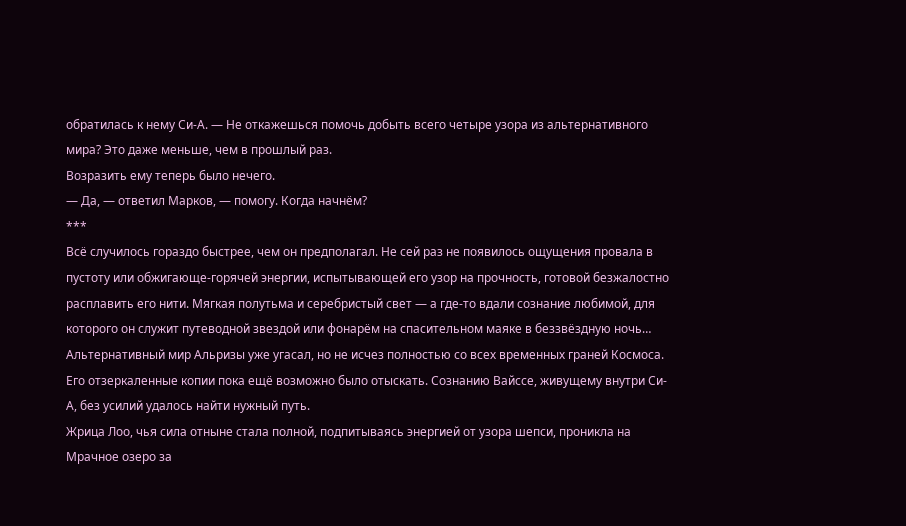обратилась к нему Си-А. — Не откажешься помочь добыть всего четыре узора из альтернативного мира? Это даже меньше, чем в прошлый раз.
Возразить ему теперь было нечего.
— Да, — ответил Марков, — помогу. Когда начнём?
***
Всё случилось гораздо быстрее, чем он предполагал. Не сей раз не появилось ощущения провала в пустоту или обжигающе-горячей энергии, испытывающей его узор на прочность, готовой безжалостно расплавить его нити. Мягкая полутьма и серебристый свет — а где-то вдали сознание любимой, для которого он служит путеводной звездой или фонарём на спасительном маяке в беззвёздную ночь…
Альтернативный мир Альризы уже угасал, но не исчез полностью со всех временных граней Космоса. Его отзеркаленные копии пока ещё возможно было отыскать. Сознанию Вайссе, живущему внутри Си-А, без усилий удалось найти нужный путь.
Жрица Лоо, чья сила отныне стала полной, подпитываясь энергией от узора шепси, проникла на Мрачное озеро за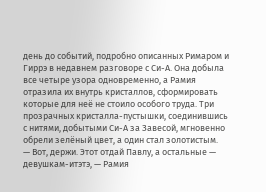день до событий, подробно описанных Римаром и Гиррэ в недавнем разговоре с Си-А. Она добыла все четыре узора одновременно, а Рамия отразила их внутрь кристаллов, сформировать которые для неё не стоило особого труда. Три прозрачных кристалла-пустышки, соединившись с нитями, добытыми Си-А за Завесой, мгновенно обрели зелёный цвет, а один стал золотистым.
— Вот, держи. Этот отдай Павлу, а остальные — девушкам-итэтэ, — Рамия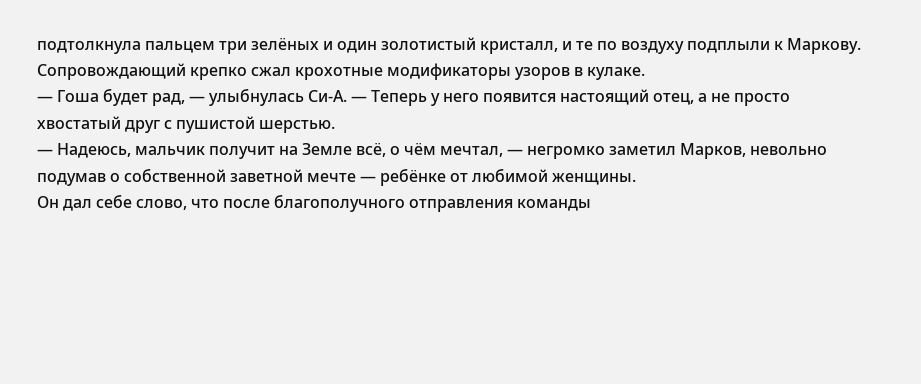подтолкнула пальцем три зелёных и один золотистый кристалл, и те по воздуху подплыли к Маркову.
Сопровождающий крепко сжал крохотные модификаторы узоров в кулаке.
— Гоша будет рад, — улыбнулась Си-А. — Теперь у него появится настоящий отец, а не просто хвостатый друг с пушистой шерстью.
— Надеюсь, мальчик получит на Земле всё, о чём мечтал, — негромко заметил Марков, невольно подумав о собственной заветной мечте — ребёнке от любимой женщины.
Он дал себе слово, что после благополучного отправления команды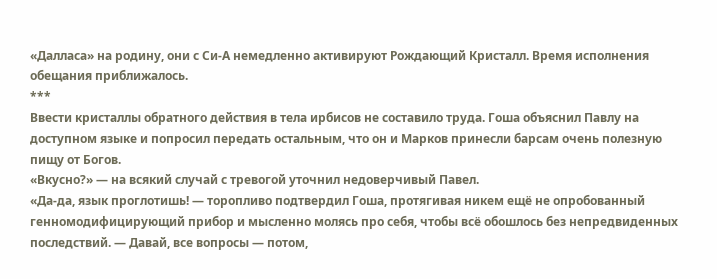«Далласа» на родину, они с Си-А немедленно активируют Рождающий Кристалл. Время исполнения обещания приближалось.
***
Ввести кристаллы обратного действия в тела ирбисов не составило труда. Гоша объяснил Павлу на доступном языке и попросил передать остальным, что он и Марков принесли барсам очень полезную пищу от Богов.
«Вкусно?» — на всякий случай с тревогой уточнил недоверчивый Павел.
«Да-да, язык проглотишь! — торопливо подтвердил Гоша, протягивая никем ещё не опробованный генномодифицирующий прибор и мысленно молясь про себя, чтобы всё обошлось без непредвиденных последствий. — Давай, все вопросы — потом,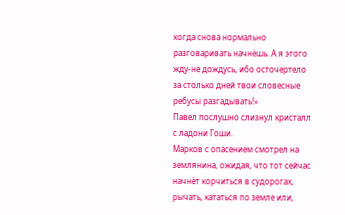когда снова нормально разговаривать начнёшь. А я этого жду-не дождусь, ибо осточертело за столько дней твои словесные ребусы разгадывать!»
Павел послушно слизнул кристалл с ладони Гоши.
Марков с опасением смотрел на землянина, ожидая, что тот сейчас начнёт корчиться в судорогах, рычать, кататься по земле или,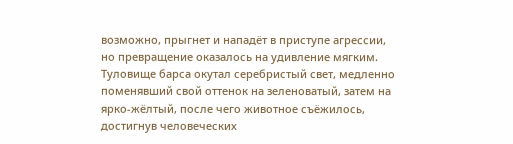возможно, прыгнет и нападёт в приступе агрессии, но превращение оказалось на удивление мягким. Туловище барса окутал серебристый свет, медленно поменявший свой оттенок на зеленоватый, затем на ярко-жёлтый, после чего животное съёжилось, достигнув человеческих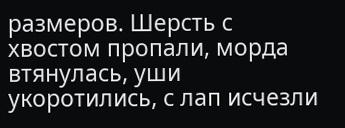размеров. Шерсть с хвостом пропали, морда втянулась, уши укоротились, с лап исчезли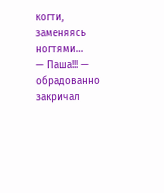когти, заменяясь ногтями…
— Паша!!! — обрадованно закричал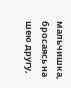мальчишка, бросаясь на шею другу,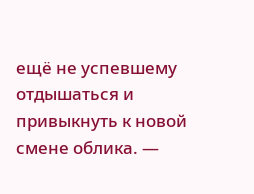ещё не успевшему отдышаться и привыкнуть к новой смене облика. —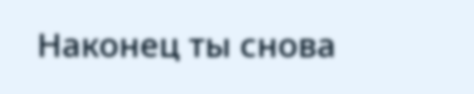Наконец ты снова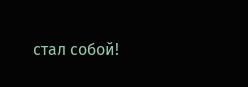стал собой!